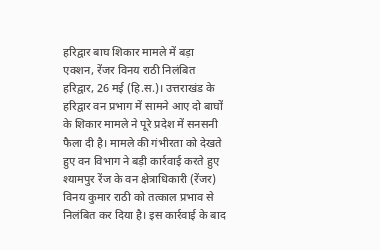हरिद्वार बाघ शिकार मामले में बड़ा एक्शन, रेंजर विनय राठी निलंबित
हरिद्वार, 26 मई (हि.स.)। उत्तराखंड के हरिद्वार वन प्रभाग में सामने आए दो बाघों के शिकार मामले ने पूरे प्रदेश में सनसनी फैला दी है। मामले की गंभीरता को देखते हुए वन विभाग ने बड़ी कार्रवाई करते हुए श्यामपुर रेंज के वन क्षेत्राधिकारी (रेंजर) विनय कुमार राठी को तत्काल प्रभाव से निलंबित कर दिया है। इस कार्रवाई के बाद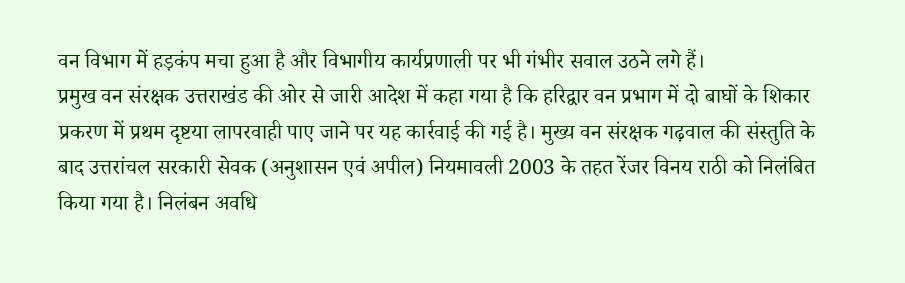वन विभाग में हड़कंप मचा हुआ है और विभागीय कार्यप्रणाली पर भी गंभीर सवाल उठने लगे हैं।
प्रमुख वन संरक्षक उत्तराखंड की ओर से जारी आदेश में कहा गया है कि हरिद्वार वन प्रभाग में दो बाघों के शिकार प्रकरण में प्रथम दृष्टया लापरवाही पाए जाने पर यह कार्रवाई की गई है। मुख्य वन संरक्षक गढ़वाल की संस्तुति के बाद उत्तरांचल सरकारी सेवक (अनुशासन एवं अपील) नियमावली 2003 के तहत रेंजर विनय राठी को निलंबित किया गया है। निलंबन अवधि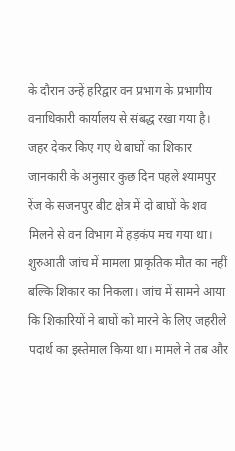के दौरान उन्हें हरिद्वार वन प्रभाग के प्रभागीय वनाधिकारी कार्यालय से संबद्ध रखा गया है।
जहर देकर किए गए थे बाघों का शिकार
जानकारी के अनुसार कुछ दिन पहले श्यामपुर रेंज के सजनपुर बीट क्षेत्र में दो बाघों के शव मिलने से वन विभाग में हड़कंप मच गया था। शुरुआती जांच में मामला प्राकृतिक मौत का नहीं बल्कि शिकार का निकला। जांच में सामने आया कि शिकारियों ने बाघों को मारने के लिए जहरीले पदार्थ का इस्तेमाल किया था। मामले ने तब और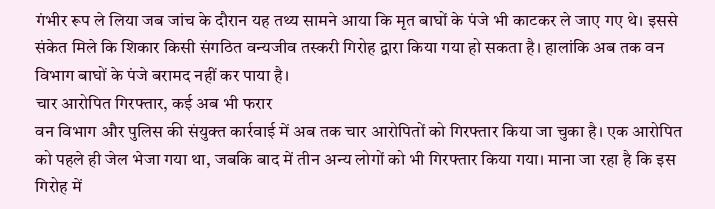गंभीर रूप ले लिया जब जांच के दौरान यह तथ्य सामने आया कि मृत बाघों के पंजे भी काटकर ले जाए गए थे। इससे संकेत मिले कि शिकार किसी संगठित वन्यजीव तस्करी गिरोह द्वारा किया गया हो सकता है। हालांकि अब तक वन विभाग बाघों के पंजे बरामद नहीं कर पाया है।
चार आरोपित गिरफ्तार, कई अब भी फरार
वन विभाग और पुलिस की संयुक्त कार्रवाई में अब तक चार आरोपितों को गिरफ्तार किया जा चुका है। एक आरोपित को पहले ही जेल भेजा गया था, जबकि बाद में तीन अन्य लोगों को भी गिरफ्तार किया गया। माना जा रहा है कि इस गिरोह में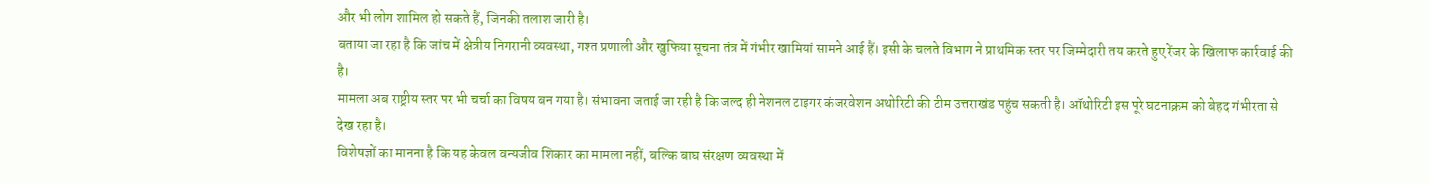और भी लोग शामिल हो सकते हैं, जिनकी तलाश जारी है।
बताया जा रहा है कि जांच में क्षेत्रीय निगरानी व्यवस्था, गश्त प्रणाली और खुफिया सूचना तंत्र में गंभीर खामियां सामने आई हैं। इसी के चलते विभाग ने प्राथमिक स्तर पर जिम्मेदारी तय करते हुए रेंजर के खिलाफ कार्रवाई की है।
मामला अब राष्ट्रीय स्तर पर भी चर्चा का विषय बन गया है। संभावना जताई जा रही है कि जल्द ही नेशनल टाइगर कंजरवेशन अथोरिटी की टीम उत्तराखंड पहुंच सकती है। ऑथोरिटी इस पूरे घटनाक्रम को बेहद गंभीरता से देख रहा है।
विशेषज्ञों का मानना है कि यह केवल वन्यजीव शिकार का मामला नहीं, बल्कि बाघ संरक्षण व्यवस्था में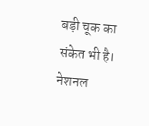बड़ी चूक का संकेत भी है। नेशनल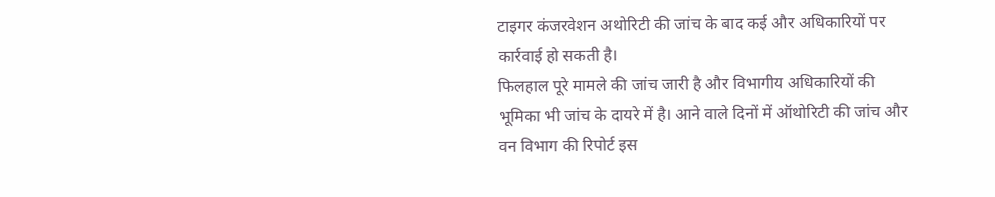टाइगर कंजरवेशन अथोरिटी की जांच के बाद कई और अधिकारियों पर कार्रवाई हो सकती है।
फिलहाल पूरे मामले की जांच जारी है और विभागीय अधिकारियों की भूमिका भी जांच के दायरे में है। आने वाले दिनों में ऑथोरिटी की जांच और वन विभाग की रिपोर्ट इस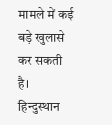मामले में कई बड़े खुलासे कर सकती है।
हिन्दुस्थान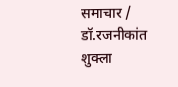समाचार / डॉ.रजनीकांत शुक्ला